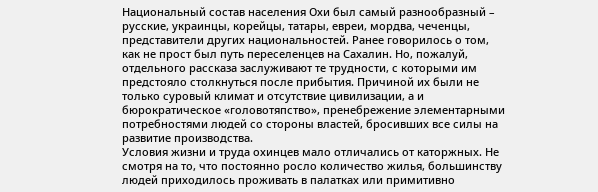Национальный состав населения Охи был самый разнообразный – русские, украинцы, корейцы, татары, евреи, мордва, чеченцы, представители других национальностей. Ранее говорилось о том, как не прост был путь переселенцев на Сахалин. Но, пожалуй, отдельного рассказа заслуживают те трудности, с которыми им предстояло столкнуться после прибытия. Причиной их были не только суровый климат и отсутствие цивилизации, а и бюрократическое «головотяпство», пренебрежение элементарными потребностями людей со стороны властей, бросивших все силы на развитие производства.
Условия жизни и труда охинцев мало отличались от каторжных. Не смотря на то, что постоянно росло количество жилья, большинству людей приходилось проживать в палатках или примитивно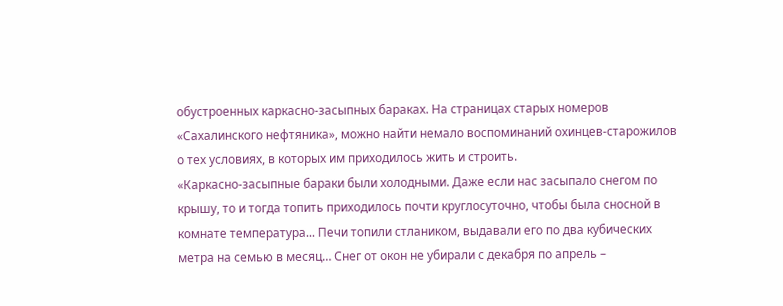обустроенных каркасно-засыпных бараках. На страницах старых номеров «Сахалинского нефтяника», можно найти немало воспоминаний охинцев-старожилов о тех условиях, в которых им приходилось жить и строить.
«Каркасно-засыпные бараки были холодными. Даже если нас засыпало снегом по крышу, то и тогда топить приходилось почти круглосуточно, чтобы была сносной в комнате температура... Печи топили стлаником, выдавали его по два кубических метра на семью в месяц… Снег от окон не убирали с декабря по апрель –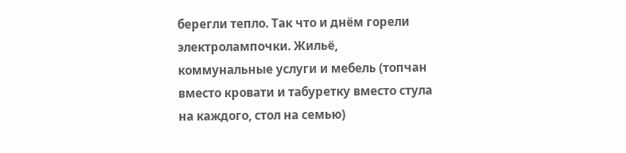берегли тепло. Так что и днём горели электролампочки. Жильё, коммунальные услуги и мебель (топчан вместо кровати и табуретку вместо стула на каждого, стол на семью)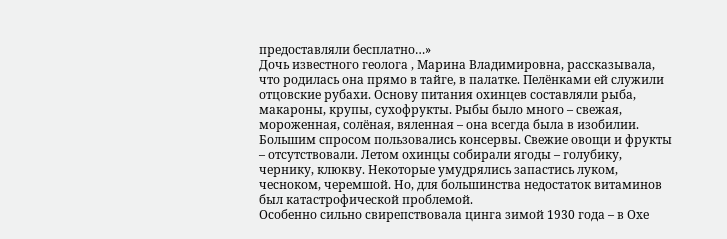предоставляли бесплатно…»
Дочь известного геолога , Марина Владимировна, рассказывала, что родилась она прямо в тайге, в палатке. Пелёнками ей служили отцовские рубахи. Основу питания охинцев составляли рыба, макароны, крупы, сухофрукты. Рыбы было много – свежая, мороженная, солёная, вяленная – она всегда была в изобилии. Большим спросом пользовались консервы. Свежие овощи и фрукты – отсутствовали. Летом охинцы собирали ягоды – голубику, чернику, клюкву. Некоторые умудрялись запастись луком, чесноком, черемшой. Но, для большинства недостаток витаминов был катастрофической проблемой.
Особенно сильно свирепствовала цинга зимой 1930 года – в Охе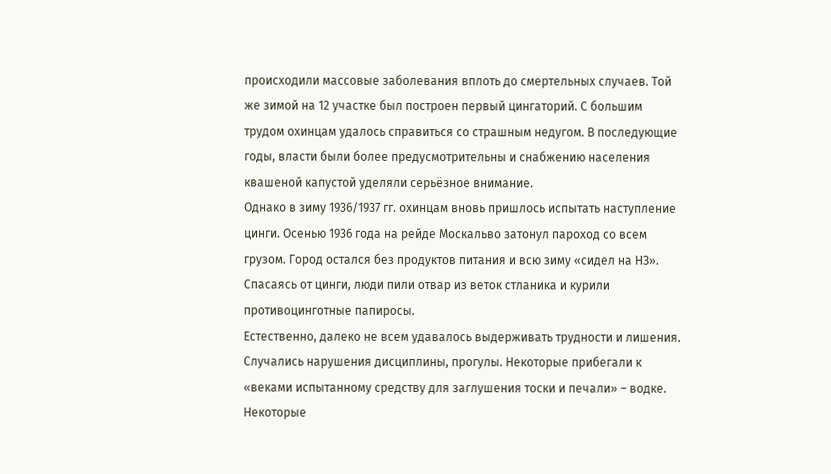происходили массовые заболевания вплоть до смертельных случаев. Той же зимой на 12 участке был построен первый цингаторий. С большим трудом охинцам удалось справиться со страшным недугом. В последующие годы, власти были более предусмотрительны и снабжению населения квашеной капустой уделяли серьёзное внимание.
Однако в зиму 1936/1937 гг. охинцам вновь пришлось испытать наступление цинги. Осенью 1936 года на рейде Москальво затонул пароход со всем грузом. Город остался без продуктов питания и всю зиму «сидел на НЗ». Спасаясь от цинги, люди пили отвар из веток стланика и курили противоцинготные папиросы.
Естественно, далеко не всем удавалось выдерживать трудности и лишения. Случались нарушения дисциплины, прогулы. Некоторые прибегали к «веками испытанному средству для заглушения тоски и печали» – водке. Некоторые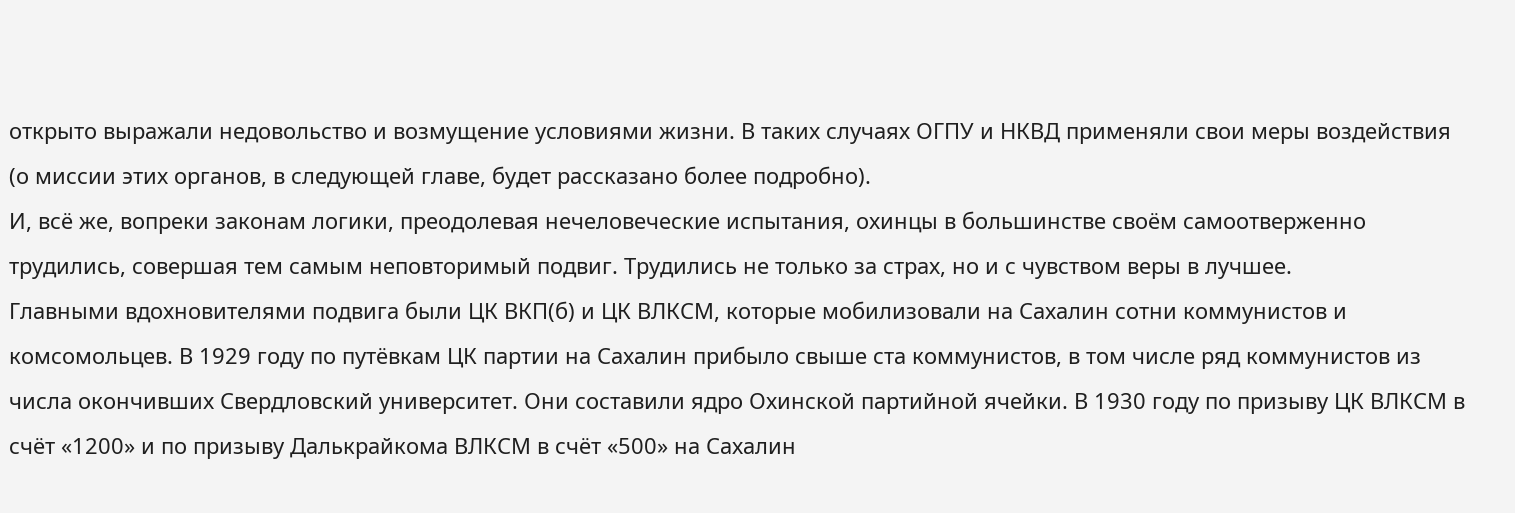открыто выражали недовольство и возмущение условиями жизни. В таких случаях ОГПУ и НКВД применяли свои меры воздействия (о миссии этих органов, в следующей главе, будет рассказано более подробно).
И, всё же, вопреки законам логики, преодолевая нечеловеческие испытания, охинцы в большинстве своём самоотверженно трудились, совершая тем самым неповторимый подвиг. Трудились не только за страх, но и с чувством веры в лучшее.
Главными вдохновителями подвига были ЦК ВКП(б) и ЦК ВЛКСМ, которые мобилизовали на Сахалин сотни коммунистов и комсомольцев. В 1929 году по путёвкам ЦК партии на Сахалин прибыло свыше ста коммунистов, в том числе ряд коммунистов из числа окончивших Свердловский университет. Они составили ядро Охинской партийной ячейки. В 1930 году по призыву ЦК ВЛКСМ в счёт «1200» и по призыву Далькрайкома ВЛКСМ в счёт «500» на Сахалин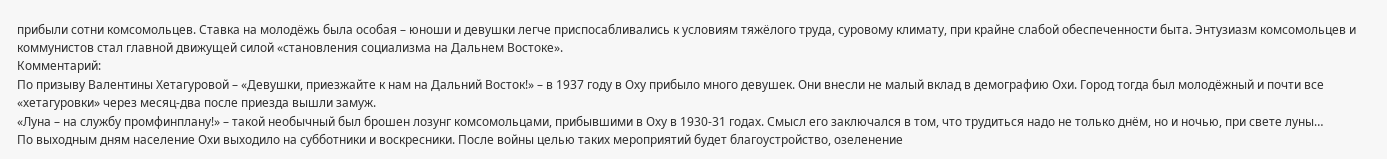прибыли сотни комсомольцев. Ставка на молодёжь была особая – юноши и девушки легче приспосабливались к условиям тяжёлого труда, суровому климату, при крайне слабой обеспеченности быта. Энтузиазм комсомольцев и коммунистов стал главной движущей силой «становления социализма на Дальнем Востоке».
Комментарий:
По призыву Валентины Хетагуровой – «Девушки, приезжайте к нам на Дальний Восток!» – в 1937 году в Оху прибыло много девушек. Они внесли не малый вклад в демографию Охи. Город тогда был молодёжный и почти все «хетагуровки» через месяц-два после приезда вышли замуж.
«Луна – на службу промфинплану!» – такой необычный был брошен лозунг комсомольцами, прибывшими в Оху в 1930-31 годах. Смысл его заключался в том, что трудиться надо не только днём, но и ночью, при свете луны…
По выходным дням население Охи выходило на субботники и воскресники. После войны целью таких мероприятий будет благоустройство, озеленение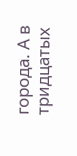города. А в тридцатых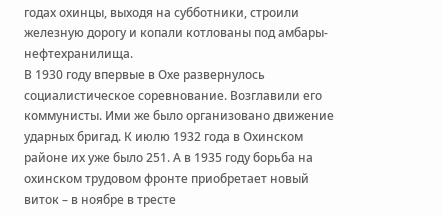годах охинцы, выходя на субботники, строили железную дорогу и копали котлованы под амбары-нефтехранилища.
В 1930 году впервые в Охе развернулось социалистическое соревнование. Возглавили его коммунисты. Ими же было организовано движение ударных бригад. К июлю 1932 года в Охинском районе их уже было 251. А в 1935 году борьба на охинском трудовом фронте приобретает новый виток – в ноябре в тресте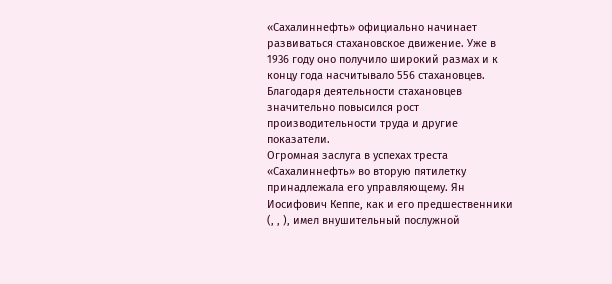«Сахалиннефть» официально начинает развиваться стахановское движение. Уже в 1936 году оно получило широкий размах и к концу года насчитывало 556 стахановцев. Благодаря деятельности стахановцев значительно повысился рост производительности труда и другие показатели.
Огромная заслуга в успехах треста «Сахалиннефть» во вторую пятилетку принадлежала его управляющему. Ян Иосифович Кеппе, как и его предшественники (, , ), имел внушительный послужной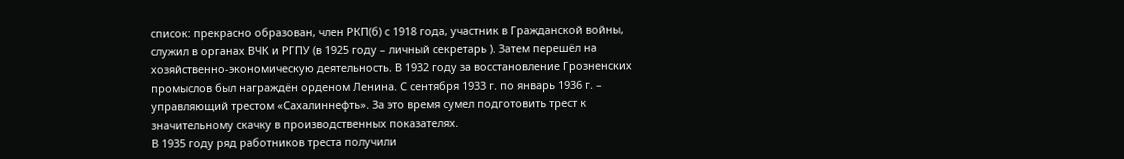список: прекрасно образован, член РКП(б) с 1918 года, участник в Гражданской войны, служил в органах ВЧК и РГПУ (в 1925 году – личный секретарь ). Затем перешёл на хозяйственно-экономическую деятельность. В 1932 году за восстановление Грозненских промыслов был награждён орденом Ленина. С сентября 1933 г. по январь 1936 г. – управляющий трестом «Сахалиннефть». За это время сумел подготовить трест к значительному скачку в производственных показателях.
В 1935 году ряд работников треста получили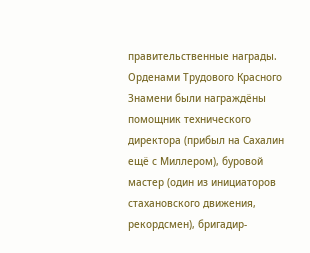правительственные награды. Орденами Трудового Красного Знамени были награждёны помощник технического директора (прибыл на Сахалин ещё с Миллером), буровой мастер (один из инициаторов стахановского движения, рекордсмен), бригадир-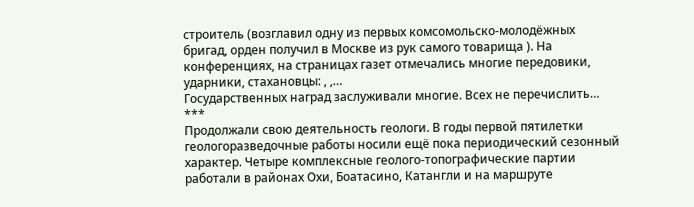строитель (возглавил одну из первых комсомольско-молодёжных бригад, орден получил в Москве из рук самого товарища ). На конференциях, на страницах газет отмечались многие передовики, ударники, стахановцы: , ,…
Государственных наград заслуживали многие. Всех не перечислить…
***
Продолжали свою деятельность геологи. В годы первой пятилетки геологоразведочные работы носили ещё пока периодический сезонный характер. Четыре комплексные геолого-топографические партии работали в районах Охи, Боатасино, Катангли и на маршруте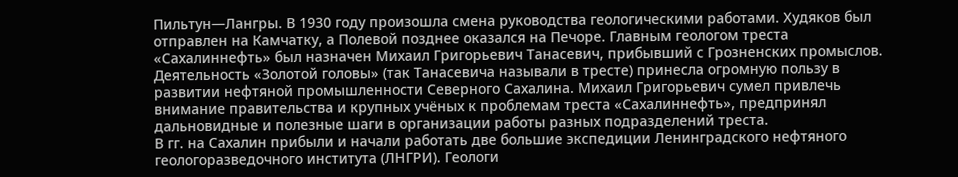Пильтун—Лангры. В 1930 году произошла смена руководства геологическими работами. Худяков был отправлен на Камчатку, а Полевой позднее оказался на Печоре. Главным геологом треста «Сахалиннефть» был назначен Михаил Григорьевич Танасевич, прибывший с Грозненских промыслов. Деятельность «Золотой головы» (так Танасевича называли в тресте) принесла огромную пользу в развитии нефтяной промышленности Северного Сахалина. Михаил Григорьевич сумел привлечь внимание правительства и крупных учёных к проблемам треста «Сахалиннефть», предпринял дальновидные и полезные шаги в организации работы разных подразделений треста.
В гг. на Сахалин прибыли и начали работать две большие экспедиции Ленинградского нефтяного геологоразведочного института (ЛНГРИ). Геологи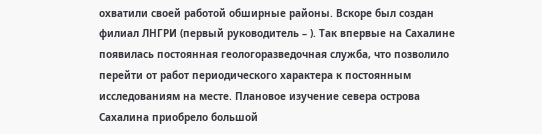охватили своей работой обширные районы. Вскоре был создан филиал ЛНГРИ (первый руководитель – ). Так впервые на Сахалине появилась постоянная геологоразведочная служба, что позволило перейти от работ периодического характера к постоянным исследованиям на месте. Плановое изучение севера острова Сахалина приобрело большой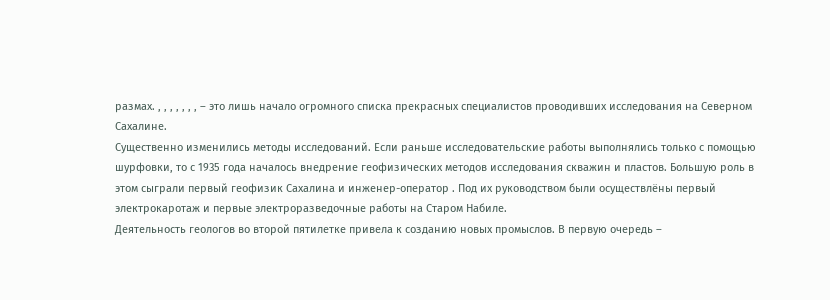размах. , , , , , , , – это лишь начало огромного списка прекрасных специалистов проводивших исследования на Северном Сахалине.
Существенно изменились методы исследований. Если раньше исследовательские работы выполнялись только с помощью шурфовки, то с 1935 года началось внедрение геофизических методов исследования скважин и пластов. Большую роль в этом сыграли первый геофизик Сахалина и инженер-оператор . Под их руководством были осуществлёны первый электрокаротаж и первые электроразведочные работы на Старом Набиле.
Деятельность геологов во второй пятилетке привела к созданию новых промыслов. В первую очередь –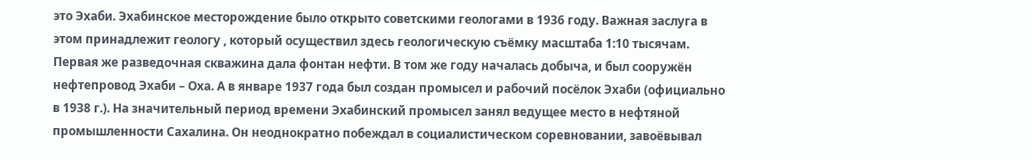это Эхаби. Эхабинское месторождение было открыто советскими геологами в 1936 году. Важная заслуга в этом принадлежит геологу , который осуществил здесь геологическую съёмку масштаба 1:10 тысячам. Первая же разведочная скважина дала фонтан нефти. В том же году началась добыча, и был сооружён нефтепровод Эхаби – Оха. А в январе 1937 года был создан промысел и рабочий посёлок Эхаби (официально в 1938 г.). На значительный период времени Эхабинский промысел занял ведущее место в нефтяной промышленности Сахалина. Он неоднократно побеждал в социалистическом соревновании, завоёвывал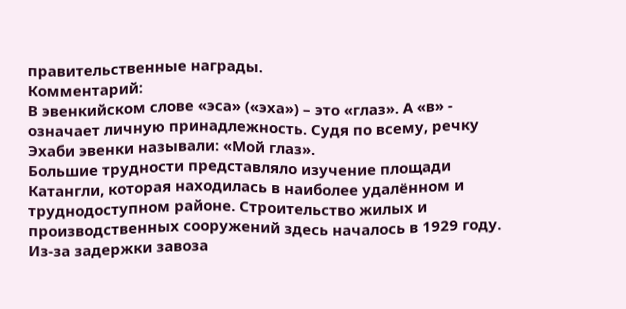правительственные награды.
Комментарий:
В эвенкийском слове «эса» («эха») – это «глаз». А «в» - означает личную принадлежность. Судя по всему, речку Эхаби эвенки называли: «Мой глаз».
Большие трудности представляло изучение площади Катангли, которая находилась в наиболее удалённом и труднодоступном районе. Строительство жилых и производственных сооружений здесь началось в 1929 году. Из-за задержки завоза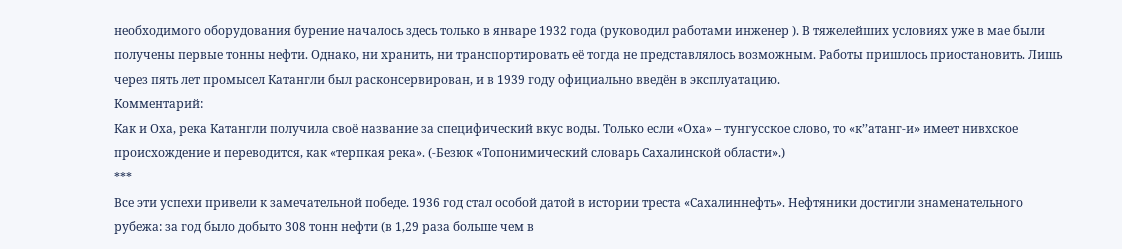необходимого оборудования бурение началось здесь только в январе 1932 года (руководил работами инженер ). В тяжелейших условиях уже в мае были получены первые тонны нефти. Однако, ни хранить, ни транспортировать её тогда не представлялось возможным. Работы пришлось приостановить. Лишь через пять лет промысел Катангли был расконсервирован, и в 1939 году официально введён в эксплуатацию.
Комментарий:
Как и Оха, река Катангли получила своё название за специфический вкус воды. Только если «Оха» – тунгусское слово, то «к’’атанг-и» имеет нивхское происхождение и переводится, как «терпкая река». (-Безюк «Топонимический словарь Сахалинской области».)
***
Все эти успехи привели к замечательной победе. 1936 год стал особой датой в истории треста «Сахалиннефть». Нефтяники достигли знаменательного рубежа: за год было добыто 308 тонн нефти (в 1,29 раза больше чем в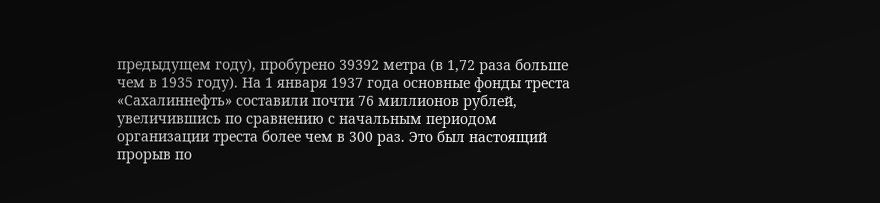предыдущем году), пробурено 39392 метра (в 1,72 раза больше чем в 1935 году). На 1 января 1937 года основные фонды треста «Сахалиннефть» составили почти 76 миллионов рублей, увеличившись по сравнению с начальным периодом организации треста более чем в 300 раз. Это был настоящий прорыв по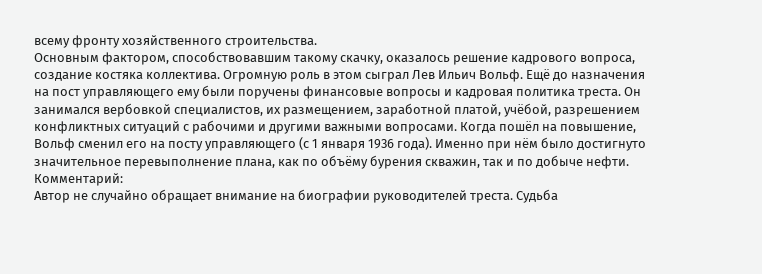всему фронту хозяйственного строительства.
Основным фактором, способствовавшим такому скачку, оказалось решение кадрового вопроса, создание костяка коллектива. Огромную роль в этом сыграл Лев Ильич Вольф. Ещё до назначения на пост управляющего ему были поручены финансовые вопросы и кадровая политика треста. Он занимался вербовкой специалистов, их размещением, заработной платой, учёбой, разрешением конфликтных ситуаций с рабочими и другими важными вопросами. Когда пошёл на повышение, Вольф сменил его на посту управляющего (с 1 января 1936 года). Именно при нём было достигнуто значительное перевыполнение плана, как по объёму бурения скважин, так и по добыче нефти.
Комментарий:
Автор не случайно обращает внимание на биографии руководителей треста. Судьба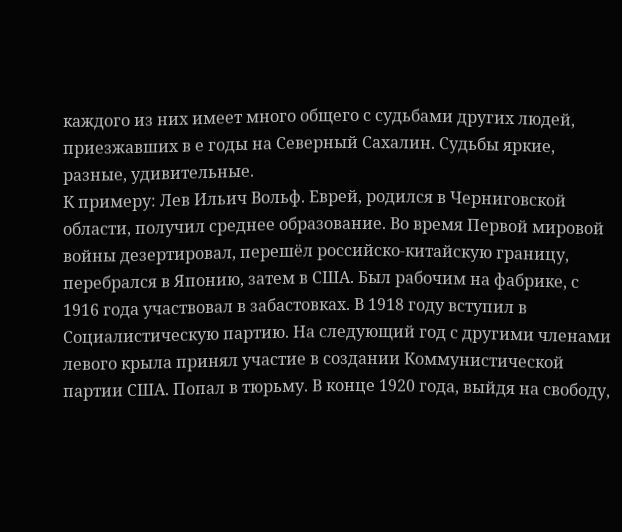каждого из них имеет много общего с судьбами других людей, приезжавших в е годы на Северный Сахалин. Судьбы яркие, разные, удивительные.
К примеру: Лев Ильич Вольф. Еврей, родился в Черниговской области, получил среднее образование. Во время Первой мировой войны дезертировал, перешёл российско-китайскую границу, перебрался в Японию, затем в США. Был рабочим на фабрике, с 1916 года участвовал в забастовках. В 1918 году вступил в Социалистическую партию. На следующий год с другими членами левого крыла принял участие в создании Коммунистической партии США. Попал в тюрьму. В конце 1920 года, выйдя на свободу,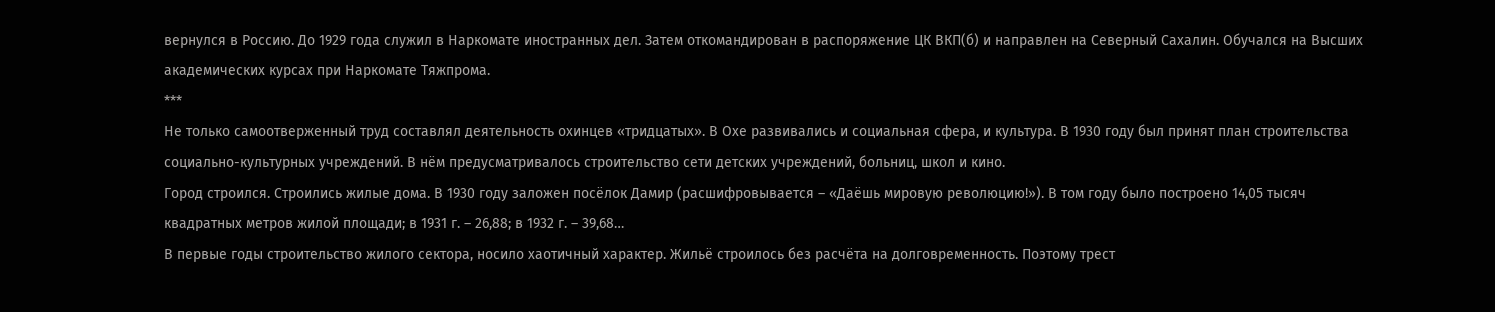вернулся в Россию. До 1929 года служил в Наркомате иностранных дел. Затем откомандирован в распоряжение ЦК ВКП(б) и направлен на Северный Сахалин. Обучался на Высших академических курсах при Наркомате Тяжпрома.
***
Не только самоотверженный труд составлял деятельность охинцев «тридцатых». В Охе развивались и социальная сфера, и культура. В 1930 году был принят план строительства социально-культурных учреждений. В нём предусматривалось строительство сети детских учреждений, больниц, школ и кино.
Город строился. Строились жилые дома. В 1930 году заложен посёлок Дамир (расшифровывается – «Даёшь мировую революцию!»). В том году было построено 14,05 тысяч квадратных метров жилой площади; в 1931 г. – 26,88; в 1932 г. – 39,68…
В первые годы строительство жилого сектора, носило хаотичный характер. Жильё строилось без расчёта на долговременность. Поэтому трест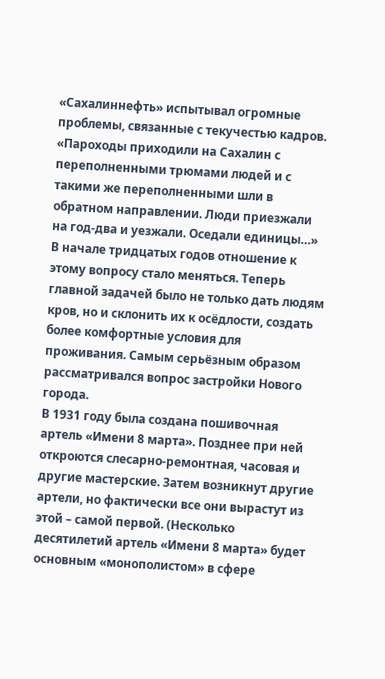«Сахалиннефть» испытывал огромные проблемы, связанные с текучестью кадров. «Пароходы приходили на Сахалин с переполненными трюмами людей и с такими же переполненными шли в обратном направлении. Люди приезжали на год-два и уезжали. Оседали единицы…»
В начале тридцатых годов отношение к этому вопросу стало меняться. Теперь главной задачей было не только дать людям кров, но и склонить их к осёдлости, создать более комфортные условия для проживания. Самым серьёзным образом рассматривался вопрос застройки Нового города.
В 1931 году была создана пошивочная артель «Имени 8 марта». Позднее при ней откроются слесарно-ремонтная, часовая и другие мастерские. Затем возникнут другие артели, но фактически все они вырастут из этой – самой первой. (Несколько десятилетий артель «Имени 8 марта» будет основным «монополистом» в сфере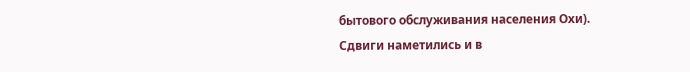бытового обслуживания населения Охи).
Сдвиги наметились и в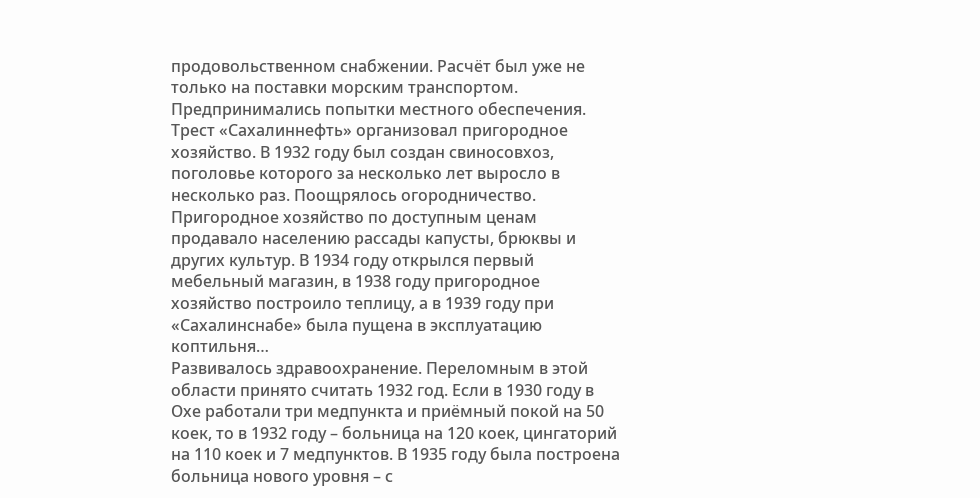продовольственном снабжении. Расчёт был уже не только на поставки морским транспортом. Предпринимались попытки местного обеспечения. Трест «Сахалиннефть» организовал пригородное хозяйство. В 1932 году был создан свиносовхоз, поголовье которого за несколько лет выросло в несколько раз. Поощрялось огородничество. Пригородное хозяйство по доступным ценам продавало населению рассады капусты, брюквы и других культур. В 1934 году открылся первый мебельный магазин, в 1938 году пригородное хозяйство построило теплицу, а в 1939 году при «Сахалинснабе» была пущена в эксплуатацию коптильня…
Развивалось здравоохранение. Переломным в этой области принято считать 1932 год. Если в 1930 году в Охе работали три медпункта и приёмный покой на 50 коек, то в 1932 году – больница на 120 коек, цингаторий на 110 коек и 7 медпунктов. В 1935 году была построена больница нового уровня – с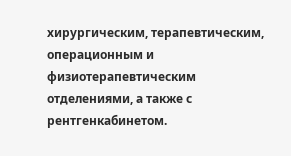хирургическим, терапевтическим, операционным и физиотерапевтическим отделениями, а также с рентгенкабинетом.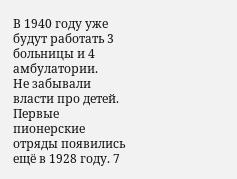В 1940 году уже будут работать 3 больницы и 4 амбулатории.
Не забывали власти про детей. Первые пионерские отряды появились ещё в 1928 году. 7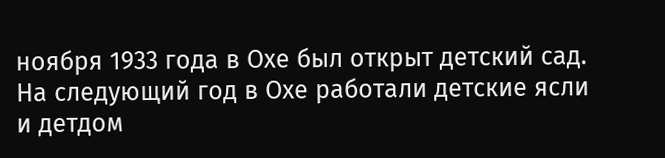ноября 1933 года в Охе был открыт детский сад. На следующий год в Охе работали детские ясли и детдом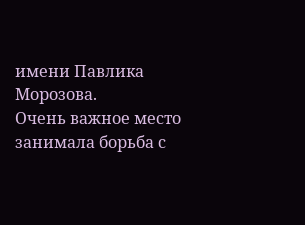имени Павлика Морозова.
Очень важное место занимала борьба с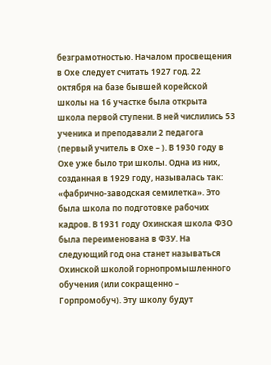безграмотностью. Началом просвещения в Охе следует считать 1927 год. 22 октября на базе бывшей корейской школы на 16 участке была открыта школа первой ступени. В ней числились 53 ученика и преподавали 2 педагога (первый учитель в Охе – ). В 1930 году в Охе уже было три школы. Одна из них, созданная в 1929 году, называлась так: «фабрично-заводская семилетка». Это была школа по подготовке рабочих кадров. В 1931 году Охинская школа ФЗО была переименована в ФЗУ. На следующий год она станет называться Охинской школой горнопромышленного обучения (или сокращенно – Горпромобуч). Эту школу будут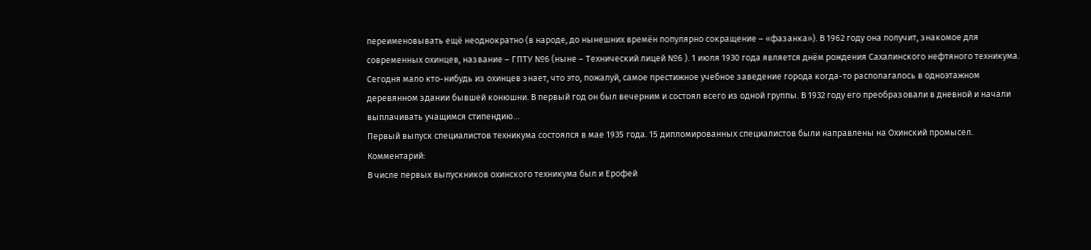переименовывать ещё неоднократно (в народе, до нынешних времён популярно сокращение – «фазанка»). В 1962 году она получит, знакомое для современных охинцев, название – ГПТУ №6 (ныне – Технический лицей №6 ). 1 июля 1930 года является днём рождения Сахалинского нефтяного техникума. Сегодня мало кто-нибудь из охинцев знает, что это, пожалуй, самое престижное учебное заведение города когда-то располагалось в одноэтажном деревянном здании бывшей конюшни. В первый год он был вечерним и состоял всего из одной группы. В 1932 году его преобразовали в дневной и начали выплачивать учащимся стипендию…
Первый выпуск специалистов техникума состоялся в мае 1935 года. 15 дипломированных специалистов были направлены на Охинский промысел.
Комментарий:
В числе первых выпускников охинского техникума был и Ерофей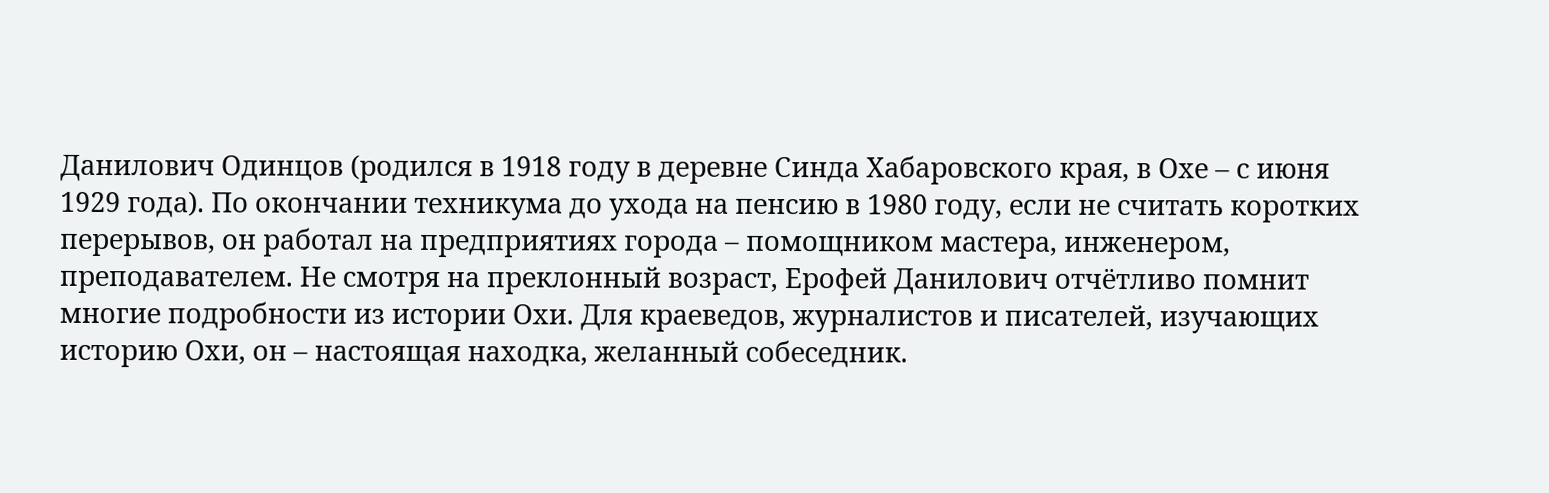Данилович Одинцов (родился в 1918 году в деревне Синда Хабаровского края, в Охе – с июня 1929 года). По окончании техникума до ухода на пенсию в 1980 году, если не считать коротких перерывов, он работал на предприятиях города – помощником мастера, инженером, преподавателем. Не смотря на преклонный возраст, Ерофей Данилович отчётливо помнит многие подробности из истории Охи. Для краеведов, журналистов и писателей, изучающих историю Охи, он – настоящая находка, желанный собеседник.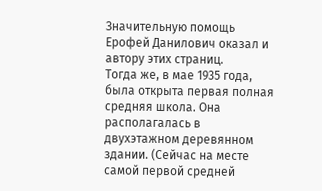Значительную помощь Ерофей Данилович оказал и автору этих страниц.
Тогда же, в мае 1935 года, была открыта первая полная средняя школа. Она располагалась в двухэтажном деревянном здании. (Сейчас на месте самой первой средней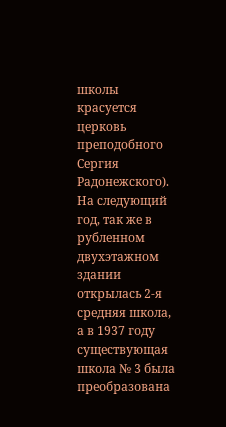школы красуется церковь преподобного Сергия Радонежского).
На следующий год, так же в рубленном двухэтажном здании открылась 2-я средняя школа, а в 1937 году существующая школа № 3 была преобразована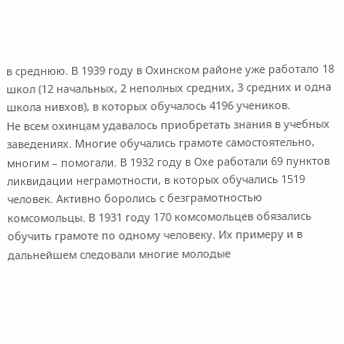в среднюю. В 1939 году в Охинском районе уже работало 18 школ (12 начальных, 2 неполных средних, 3 средних и одна школа нивхов), в которых обучалось 4196 учеников.
Не всем охинцам удавалось приобретать знания в учебных заведениях. Многие обучались грамоте самостоятельно, многим – помогали. В 1932 году в Охе работали 69 пунктов ликвидации неграмотности, в которых обучались 1519 человек. Активно боролись с безграмотностью комсомольцы. В 1931 году 170 комсомольцев обязались обучить грамоте по одному человеку. Их примеру и в дальнейшем следовали многие молодые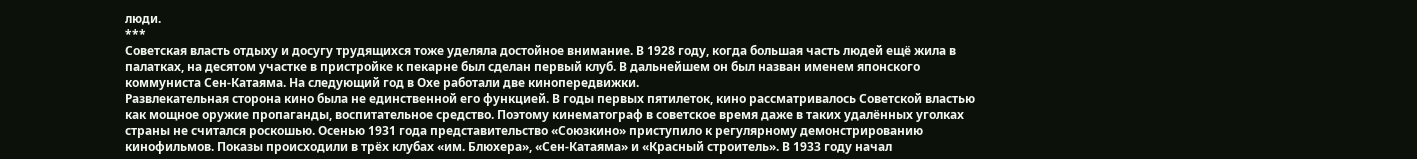люди.
***
Советская власть отдыху и досугу трудящихся тоже уделяла достойное внимание. В 1928 году, когда большая часть людей ещё жила в палатках, на десятом участке в пристройке к пекарне был сделан первый клуб. В дальнейшем он был назван именем японского коммуниста Сен-Катаяма. На следующий год в Охе работали две кинопередвижки.
Развлекательная сторона кино была не единственной его функцией. В годы первых пятилеток, кино рассматривалось Советской властью как мощное оружие пропаганды, воспитательное средство. Поэтому кинематограф в советское время даже в таких удалённых уголках страны не считался роскошью. Осенью 1931 года представительство «Союзкино» приступило к регулярному демонстрированию кинофильмов. Показы происходили в трёх клубах «им. Блюхера», «Сен-Катаяма» и «Красный строитель». В 1933 году начал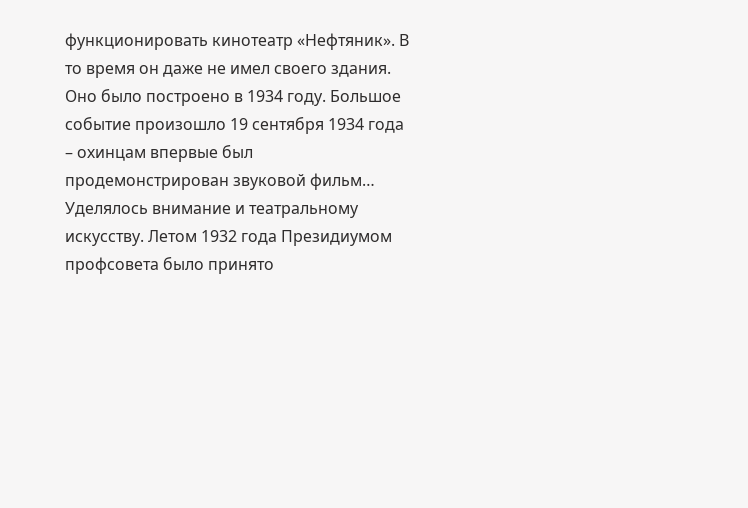функционировать кинотеатр «Нефтяник». В то время он даже не имел своего здания. Оно было построено в 1934 году. Большое событие произошло 19 сентября 1934 года – охинцам впервые был продемонстрирован звуковой фильм…
Уделялось внимание и театральному искусству. Летом 1932 года Президиумом профсовета было принято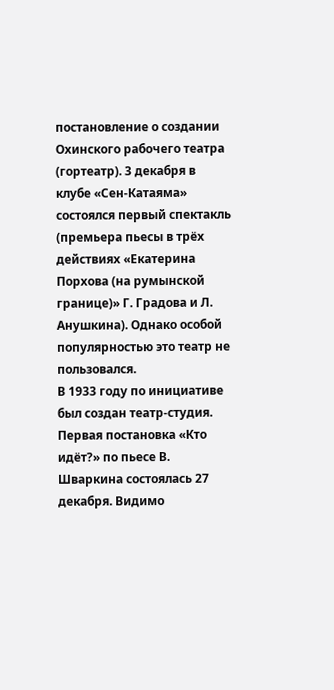постановление о создании Охинского рабочего театра (гортеатр). 3 декабря в клубе «Сен-Катаяма» состоялся первый спектакль (премьера пьесы в трёх действиях «Екатерина Порхова (на румынской границе)» Г. Градова и Л. Анушкина). Однако особой популярностью это театр не пользовался.
В 1933 году по инициативе был создан театр-студия. Первая постановка «Кто идёт?» по пьесе В. Шваркина состоялась 27 декабря. Видимо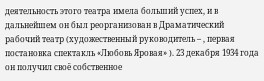деятельность этого театра имела больший успех, и в дальнейшем он был реорганизован в Драматический рабочий театр (художественный руководитель – , первая постановка спектакль «Любовь Яровая» ). 23 декабря 1934 года он получил своё собственное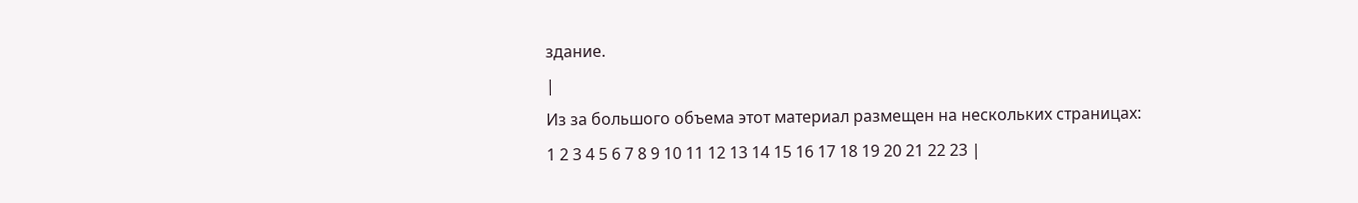здание.
|
Из за большого объема этот материал размещен на нескольких страницах:
1 2 3 4 5 6 7 8 9 10 11 12 13 14 15 16 17 18 19 20 21 22 23 |